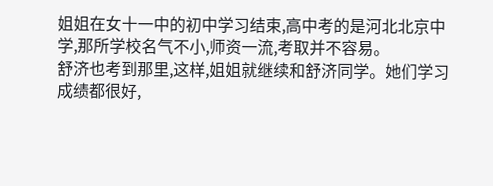姐姐在女十一中的初中学习结束,高中考的是河北北京中学,那所学校名气不小,师资一流,考取并不容易。
舒济也考到那里,这样,姐姐就继续和舒济同学。她们学习成绩都很好,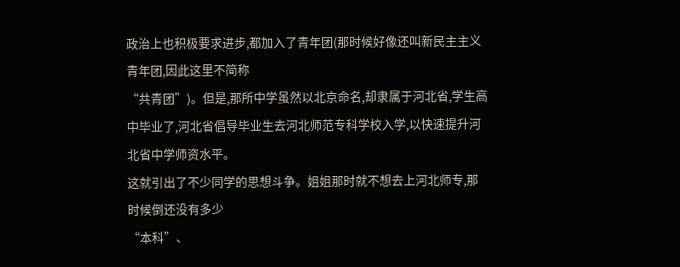政治上也积极要求进步,都加入了青年团(那时候好像还叫新民主主义青年团,因此这里不简称
“共青团”)。但是,那所中学虽然以北京命名,却隶属于河北省,学生高中毕业了,河北省倡导毕业生去河北师范专科学校入学,以快速提升河北省中学师资水平。
这就引出了不少同学的思想斗争。姐姐那时就不想去上河北师专,那时候倒还没有多少
“本科”、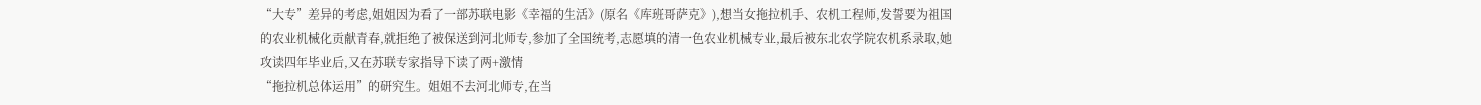“大专”差异的考虑,姐姐因为看了一部苏联电影《幸福的生活》(原名《库班哥萨克》),想当女拖拉机手、农机工程师,发誓要为祖国的农业机械化贡献青春,就拒绝了被保送到河北师专,参加了全国统考,志愿填的清一色农业机械专业,最后被东北农学院农机系录取,她攻读四年毕业后,又在苏联专家指导下读了两+激情
“拖拉机总体运用”的研究生。姐姐不去河北师专,在当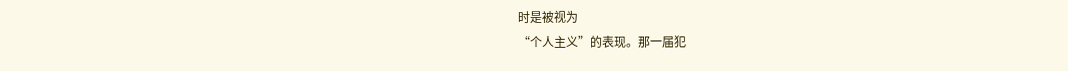时是被视为
“个人主义”的表现。那一届犯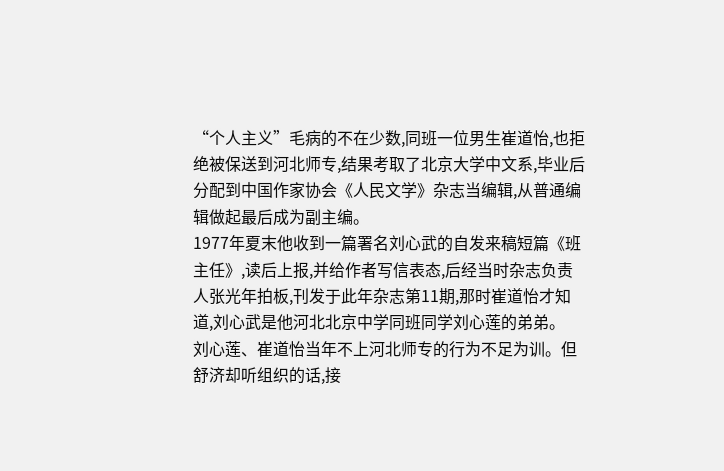“个人主义”毛病的不在少数,同班一位男生崔道怡,也拒绝被保送到河北师专,结果考取了北京大学中文系,毕业后分配到中国作家协会《人民文学》杂志当编辑,从普通编辑做起最后成为副主编。
1977年夏末他收到一篇署名刘心武的自发来稿短篇《班主任》,读后上报,并给作者写信表态,后经当时杂志负责人张光年拍板,刊发于此年杂志第11期,那时崔道怡才知道,刘心武是他河北北京中学同班同学刘心莲的弟弟。
刘心莲、崔道怡当年不上河北师专的行为不足为训。但舒济却听组织的话,接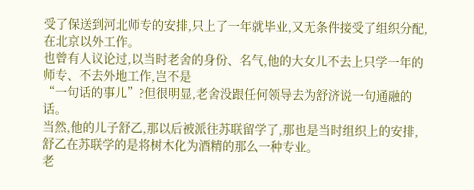受了保送到河北师专的安排,只上了一年就毕业,又无条件接受了组织分配,在北京以外工作。
也曾有人议论过,以当时老舍的身份、名气,他的大女儿不去上只学一年的师专、不去外地工作,岂不是
“一句话的事儿”?但很明显,老舍没跟任何领导去为舒济说一句通融的话。
当然,他的儿子舒乙,那以后被派往苏联留学了,那也是当时组织上的安排,舒乙在苏联学的是将树木化为酒精的那么一种专业。
老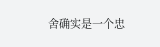舍确实是一个忠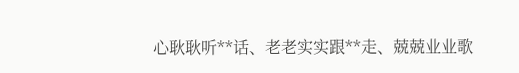心耿耿听**话、老老实实跟**走、兢兢业业歌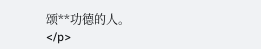颂**功德的人。
</p>